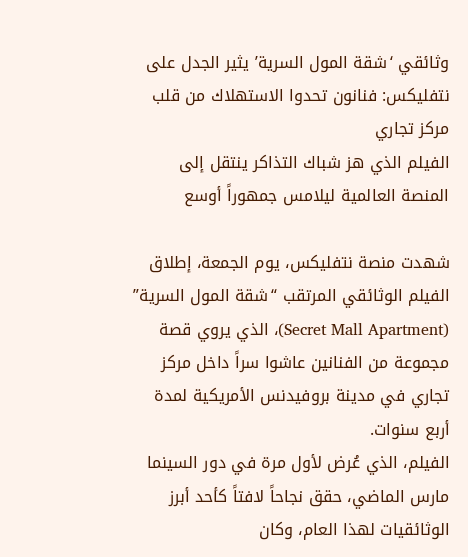وثائقي ‘شقة المول السرية’ يثير الجدل على نتفليكس: فنانون تحدوا الاستهلاك من قلب مركز تجاري
الفيلم الذي هز شباك التذاكر ينتقل إلى المنصة العالمية ليلامس جمهوراً أوسع

شهدت منصة نتفليكس، يوم الجمعة، إطلاق الفيلم الوثائقي المرتقب “شقة المول السرية” (Secret Mall Apartment)، الذي يروي قصة مجموعة من الفنانين عاشوا سراً داخل مركز تجاري في مدينة بروفيدنس الأمريكية لمدة أربع سنوات.
الفيلم، الذي عُرض لأول مرة في دور السينما مارس الماضي، حقق نجاحاً لافتاً كأحد أبرز الوثائقيات لهذا العام، وكان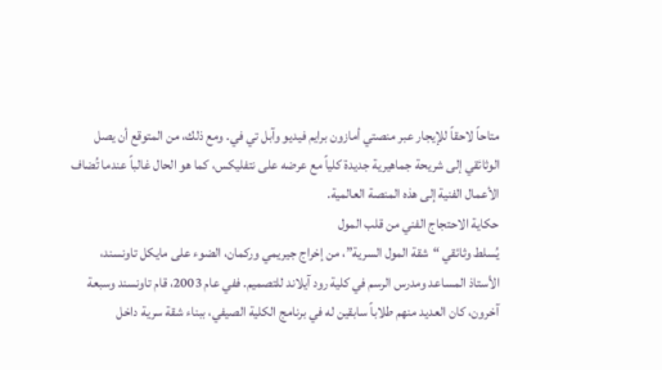متاحاً لاحقاً للإيجار عبر منصتي أمازون برايم فيديو وآبل تي في. ومع ذلك، من المتوقع أن يصل الوثائقي إلى شريحة جماهيرية جديدة كلياً مع عرضه على نتفليكس، كما هو الحال غالباً عندما تُضاف الأعمال الفنية إلى هذه المنصة العالمية.
حكاية الاحتجاج الفني من قلب المول
يُسلط وثائقي “شقة المول السرية”، من إخراج جيريمي وركمان، الضوء على مايكل تاونسند، الأستاذ المساعد ومدرس الرسم في كلية رود آيلاند للتصميم. ففي عام 2003، قام تاونسند وسبعة آخرون، كان العديد منهم طلاباً سابقين له في برنامج الكلية الصيفي، ببناء شقة سرية داخل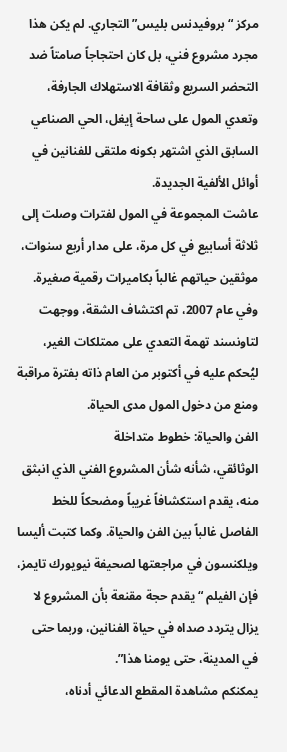مركز “بروفيدنس بليس” التجاري. لم يكن هذا مجرد مشروع فني، بل كان احتجاجاً صامتاً ضد التحضر السريع وثقافة الاستهلاك الجارفة، وتعدي المول على ساحة إيغل، الحي الصناعي السابق الذي اشتهر بكونه ملتقى للفنانين في أوائل الألفية الجديدة.
عاشت المجموعة في المول لفترات وصلت إلى ثلاثة أسابيع في كل مرة، على مدار أربع سنوات، موثقين حياتهم غالباً بكاميرات رقمية صغيرة. وفي عام 2007، تم اكتشاف الشقة، ووجهت لتاونسند تهمة التعدي على ممتلكات الغير، ليُحكم عليه في أكتوبر من العام ذاته بفترة مراقبة ومنع من دخول المول مدى الحياة.
الفن والحياة: خطوط متداخلة
الوثائقي، شأنه شأن المشروع الفني الذي انبثق منه، يقدم استكشافاً غريباً ومضحكاً للخط الفاصل غالباً بين الفن والحياة. وكما كتبت أليسا ويلكنسون في مراجعتها لصحيفة نيويورك تايمز، فإن الفيلم “يقدم حجة مقنعة بأن المشروع لا يزال يتردد صداه في حياة الفنانين، وربما حتى في المدينة، حتى يومنا هذا”.
يمكنكم مشاهدة المقطع الدعائي أدناه،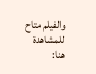والفيلم متاح للمشاهدة هنا: